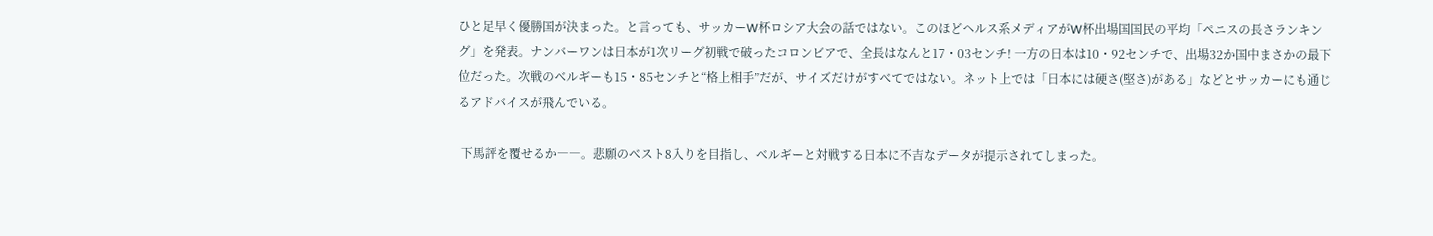ひと足早く優勝国が決まった。と言っても、サッカーW杯ロシア大会の話ではない。このほどヘルス系メディアがW杯出場国国民の平均「ペニスの長さランキング」を発表。ナンバーワンは日本が1次リーグ初戦で破ったコロンビアで、全長はなんと17・03センチ! 一方の日本は10・92センチで、出場32か国中まさかの最下位だった。次戦のベルギーも15・85センチと“格上相手”だが、サイズだけがすべてではない。ネット上では「日本には硬さ(堅さ)がある」などとサッカーにも通じるアドバイスが飛んでいる。

 下馬評を覆せるか――。悲願のベスト8入りを目指し、ベルギーと対戦する日本に不吉なデータが提示されてしまった。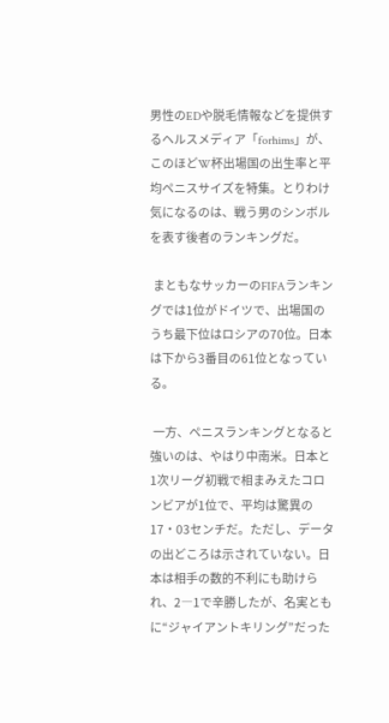男性のEDや脱毛情報などを提供するヘルスメディア「forhims」が、このほどW杯出場国の出生率と平均ペニスサイズを特集。とりわけ気になるのは、戦う男のシンボルを表す後者のランキングだ。

 まともなサッカーのFIFAランキングでは1位がドイツで、出場国のうち最下位はロシアの70位。日本は下から3番目の61位となっている。

 一方、ペニスランキングとなると強いのは、やはり中南米。日本と1次リーグ初戦で相まみえたコロンビアが1位で、平均は驚異の17・03センチだ。ただし、データの出どころは示されていない。日本は相手の数的不利にも助けられ、2―1で辛勝したが、名実ともに“ジャイアントキリング”だった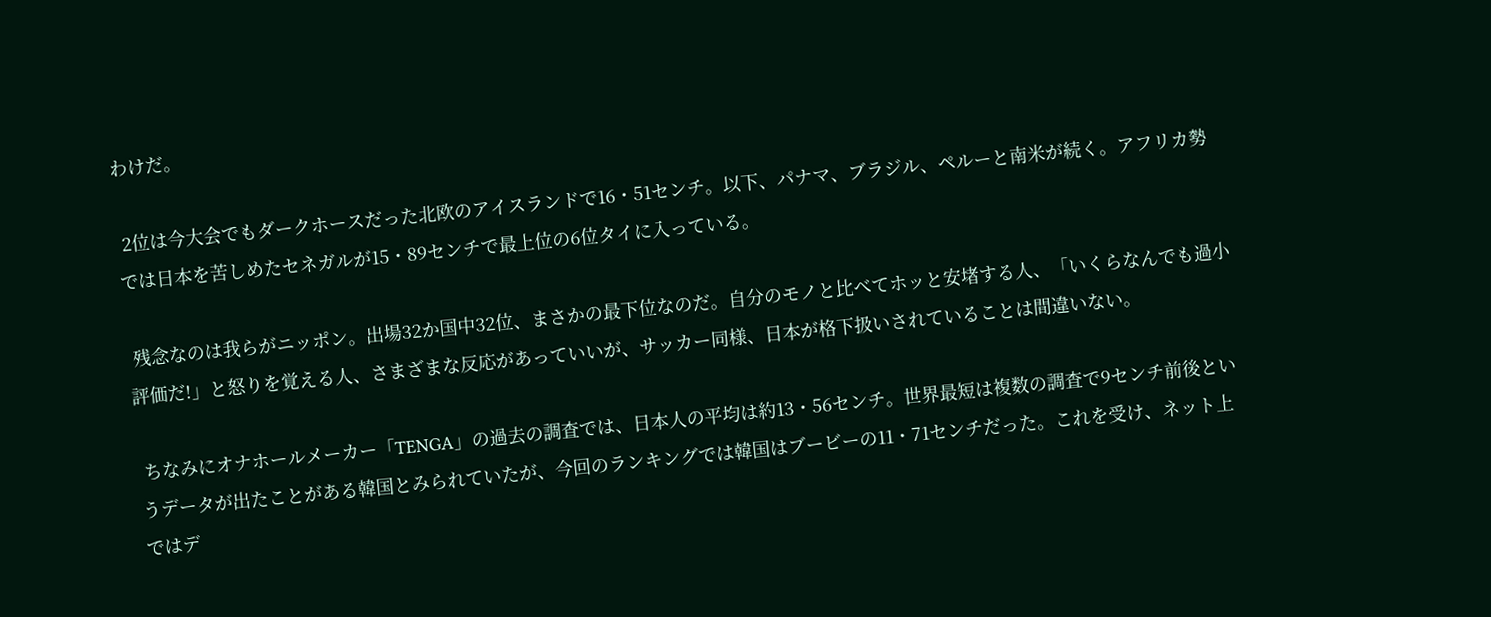わけだ。

 2位は今大会でもダークホースだった北欧のアイスランドで16・51センチ。以下、パナマ、ブラジル、ペルーと南米が続く。アフリカ勢では日本を苦しめたセネガルが15・89センチで最上位の6位タイに入っている。

 残念なのは我らがニッポン。出場32か国中32位、まさかの最下位なのだ。自分のモノと比べてホッと安堵する人、「いくらなんでも過小評価だ!」と怒りを覚える人、さまざまな反応があっていいが、サッカー同様、日本が格下扱いされていることは間違いない。

 ちなみにオナホールメーカー「TENGA」の過去の調査では、日本人の平均は約13・56センチ。世界最短は複数の調査で9センチ前後というデータが出たことがある韓国とみられていたが、今回のランキングでは韓国はブービーの11・71センチだった。これを受け、ネット上ではデ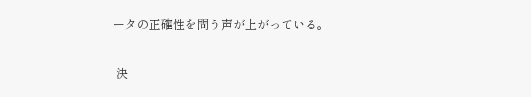ータの正確性を問う声が上がっている。

 決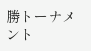勝トーナメント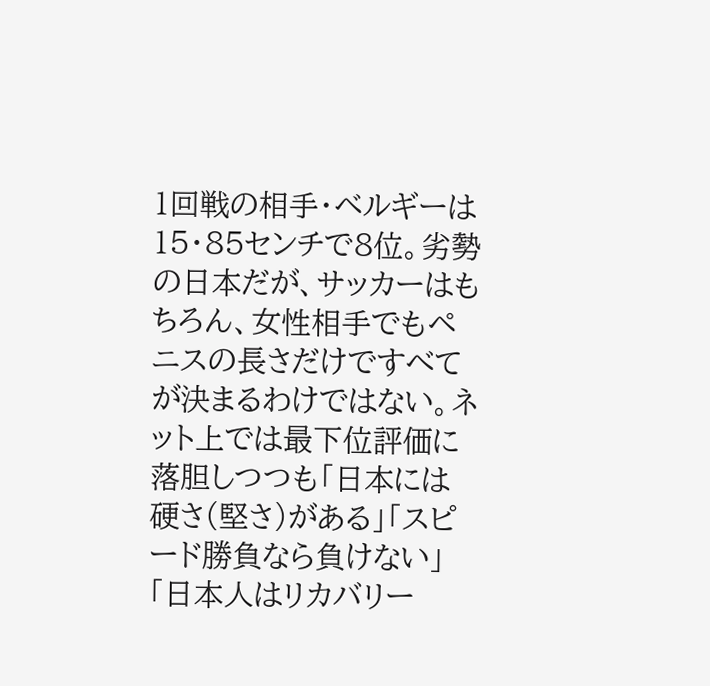1回戦の相手・ベルギーは15・85センチで8位。劣勢の日本だが、サッカーはもちろん、女性相手でもペニスの長さだけですべてが決まるわけではない。ネット上では最下位評価に落胆しつつも「日本には硬さ(堅さ)がある」「スピード勝負なら負けない」「日本人はリカバリー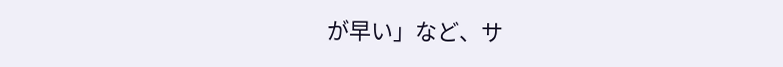が早い」など、サ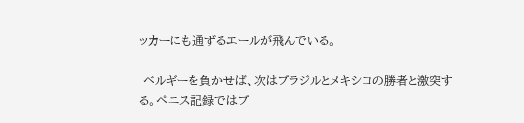ッカーにも通ずるエールが飛んでいる。

 ベルギーを負かせば、次はブラジルとメキシコの勝者と激突する。ペニス記録ではブ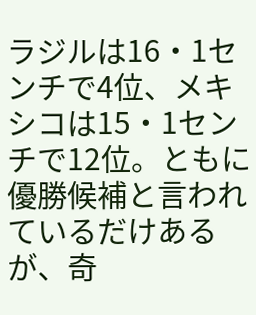ラジルは16・1センチで4位、メキシコは15・1センチで12位。ともに優勝候補と言われているだけあるが、奇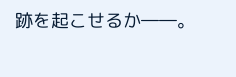跡を起こせるか――。